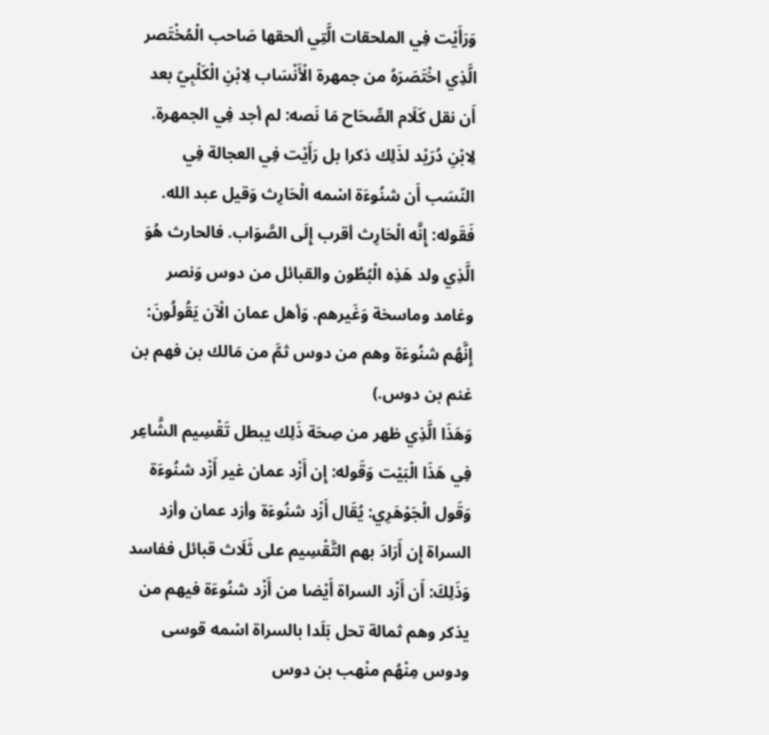وَرَأَيْت فِي الملحقات الَّتِي ألحقها صَاحب الْمُخْتَصر الَّذِي اخْتَصَرَهُ من جمهرة الْأَنْسَاب لِابْنِ الْكَلْبِيّ بعد أَن نقل كَلَام الصِّحَاح مَا نَصه: لم أجد فِي الجمهرة. لِابْنِ دُرَيْد لذَلِك ذكرا بل رَأَيْت فِي العجالة فِي النّسَب أَن شنُوءَة اسْمه الْحَارِث وَقيل عبد الله. فَقَوله: إِنَّه الْحَارِث أقرب إِلَى الصَّوَاب. فالحارث هُوَ الَّذِي ولد هَذِه الْبُطُون والقبائل من دوس وَنصر وغامد وماسخة وَغَيرهم. وَأهل عمان الْآن يَقُولُونَ: إِنَّهُم شنُوءَة وهم من دوس ثمَّ من مَالك بن فهم بن غنم بن دوس.)
وَهَذَا الَّذِي ظهر من صِحَة ذَلِك يبطل تَقْسِيم الشَّاعِر فِي هَذَا الْبَيْت وَقَوله: إِن أَزْد عمان غير أَزْد شنُوءَة وَقَول الْجَوْهَرِي: يُقَال أَزْد شنُوءَة وأزد عمان وأزد السراة إِن أَرَادَ بهم التَّقْسِيم على ثَلَاث قبائل ففاسد وَذَلِكَ: أَن أَزْد السراة أَيْضا من أَزْد شنُوءَة فيهم من يذكر وهم ثمالة تحل بَلَدا بالسراة اسْمه قوسى ودوس مِنْهُم منْهب بن دوس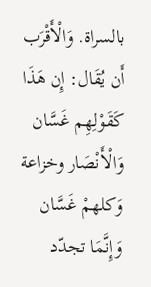بالسراة. وَالْأَقْرَب أَن يُقَال: إِن هَذَا كَقَوْلِهِم غَسَّان وَالْأَنْصَار وخزاعة وَكلهمْ غَسَّان وَإِنَّمَا تجدّد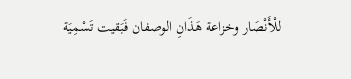للْأَنْصَار وخزاعة هَذَانِ الوصفان فَبَقيت تَسْمِيَة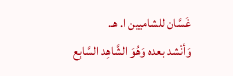غَسَّان للشاميين ا. هـ.
وَأنْشد بعده وَهُوَ الشَّاهِد السَّابِع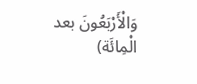وَالْأَرْبَعُونَ بعد الْمِائَة)